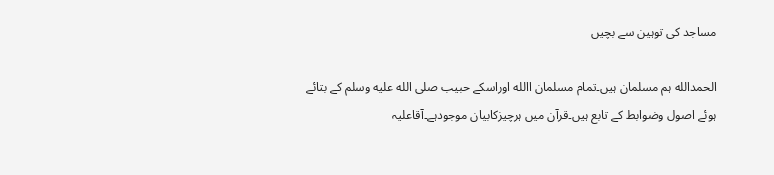مساجد کی توہین سے بچیں

الحمدالله ہم مسلمان ہیں۔تمام مسلمان االله اوراسکے حبیب صلى الله عليه وسلم کے بتائے ہوئے اصول وضوابط کے تابع ہیں۔قرآن میں ہرچیزکابیان موجودہے۔آقاعلیہ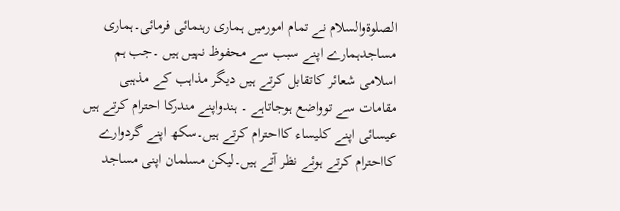الصلوۃوالسلام نے تمام امورمیں ہماری رہنمائی فرمائی۔ہماری مساجدہمارے اپنے سبب سے محفوظ نہیں ہیں ۔جب ہم اسلامی شعائر کاتقابل کرتے ہیں دیگر مذاہب کے مذہبی مقامات سے توواضع ہوجاتاہے ۔ ہندواپنے مندرکا احترام کرتے ہیں عیسائی اپنے کلیساء کااحترام کرتے ہیں۔سکھ اپنے گردوارے کااحترام کرتے ہوئے نظر آتے ہیں۔لیکن مسلمان اپنی مساجد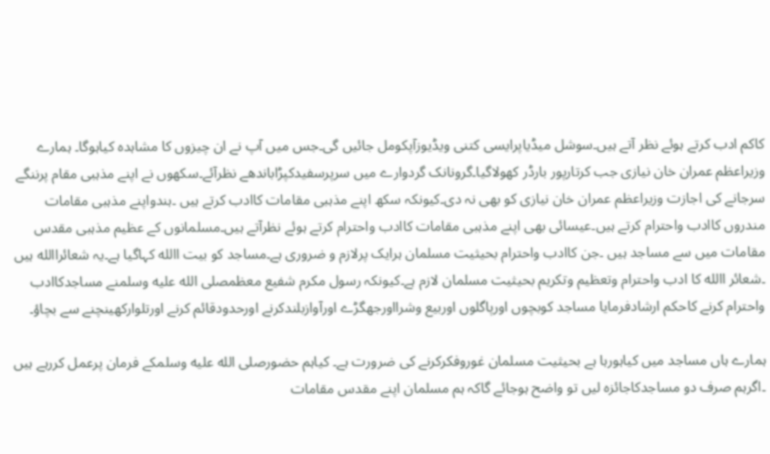کاکم ادب کرتے ہوئے نظر آتے ہیں۔سوشل میڈیاپرایسی کتنی ویڈیوزآپکومل جائیں گی۔جس میں آپ نے ان چیزوں کا مشاہدہ کیاہوگا۔ ہمارے وزیراعظم عمران خان نیازی جب کرتارپور بارڈر کھولاگیا۔گرونانک گردوارے میں سرپرسفیدکپڑاباندھے نظرآئے۔سکھوں نے اپنے مذہبی مقام پرننگے سرجانے کی اجازت وزیراعظم عمران خان نیازی کو بھی نہ دی۔کیونکہ سکھ اپنے مذہبی مقامات کاادب کرتے ہیں ۔ہندواپنے مذہبی مقامات مندروں کاادب واحترام کرتے ہیں۔عیسائی بھی اپنے مذہبی مقامات کاادب واحترام کرتے ہوئے نظرآتے ہیں۔مسلمانوں کے عظیم مذہبی مقدس مقامات میں سے مساجد ہیں ۔جن کاادب واحترام بحیثیت مسلمان ہرایک پرلازم و ضروری ہے۔مساجد کو بیت االله کہاگیا ہے۔یہ شعائراالله ہیں ۔شعائر االله کا ادب واحترام وتعظیم وتکریم بحیثیت مسلمان لازم ہے۔کیونکہ رسول مکرم شفیع معظمصلى الله عليه وسلمنے مساجدکاادب واحترام کرنے کاحکم ارشادفرمایا مساجد کوبچوں اورپاگلوں اوربیع وشرااورجھگڑے اورآوازبلندکرنے اورحدودقائم کرنے اورتلوارکھینچنے سے بچاؤ۔

ہمارے ہاں مساجد میں کیاہورہا ہے بحیثیت مسلمان غوروفکرکرنے کی ضرورت ہے۔ کیاہم حضورصلى الله عليه وسلمکے فرمان پرعمل کررہے ہیں ۔اگرہم صرف دو مساجدکاجائزہ لیں تو واضح ہوجائے گاکہ ہم مسلمان اپنے مقدس مقامات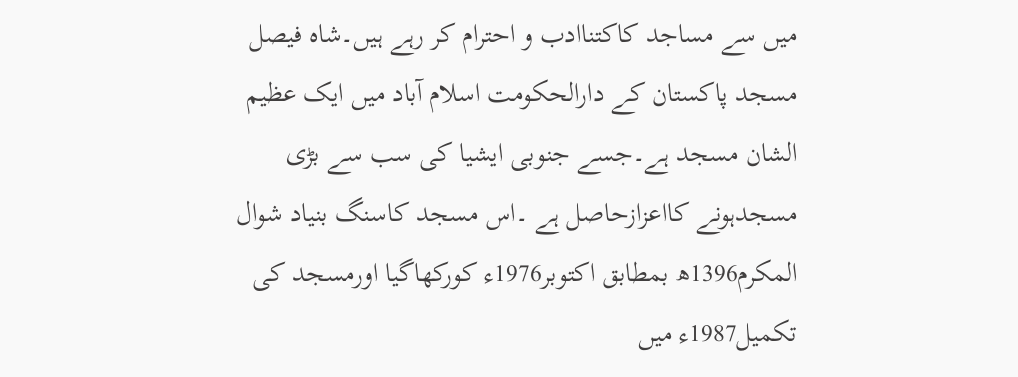میں سے مساجد کاکتناادب و احترام کر رہے ہیں۔شاہ فیصل مسجد پاکستان کے دارالحکومت اسلام آباد میں ایک عظیم الشان مسجد ہے۔جسے جنوبی ایشیا کی سب سے بڑی مسجدہونے کااعزازحاصل ہے ۔اس مسجد کاسنگ بنیاد شوال المکرم1396ھ بمطابق اکتوبر1976ء کورکھاگیا اورمسجد کی تکمیل1987ء میں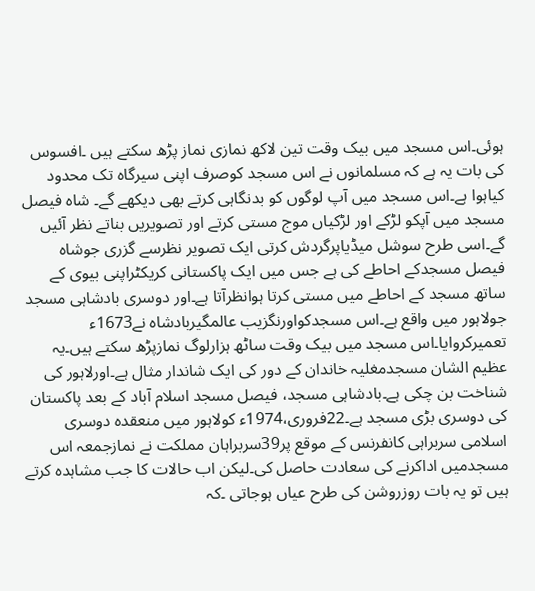ہوئی۔اس مسجد میں بیک وقت تین لاکھ نمازی نماز پڑھ سکتے ہیں ۔افسوس کی بات یہ ہے کہ مسلمانوں نے اس مسجد کوصرف اپنی سیرگاہ تک محدود کیاہوا ہے۔اس مسجد میں آپ لوگوں کو بدنگاہی کرتے بھی دیکھے گے۔ شاہ فیصل مسجد میں آپکو لڑکے اور لڑکیاں موج مستی کرتے اور تصویریں بناتے نظر آئیں گے۔اسی طرح سوشل میڈیاپرگردش کرتی ایک تصویر نظرسے گزری جوشاہ فیصل مسجدکے احاطے کی ہے جس میں ایک پاکستانی کریکٹراپنی بیوی کے ساتھ مسجد کے احاطے میں مستی کرتا ہوانظرآتا ہے۔اور دوسری بادشاہی مسجد جولاہور میں واقع ہے۔اس مسجدکواورنگزیب عالمگیربادشاہ نے1673ء تعمیرکروایا۔اس مسجد میں بیک وقت ساٹھ ہزارلوگ نمازپڑھ سکتے ہیں۔یہ عظیم الشان مسجدمغلیہ خاندان کے دور کی ایک شاندار مثال ہے۔اورلاہور کی شناخت بن چکی ہے۔بادشاہی مسجد، فیصل مسجد اسلام آباد کے بعد پاکستان کی دوسری بڑی مسجد ہے۔22فروری،1974ء کولاہور میں منعقدہ دوسری اسلامی سربراہی کانفرنس کے موقع پر39سربراہان مملکت نے نمازجمعہ اس مسجدمیں اداکرنے کی سعادت حاصل کی۔لیکن اب حالات کا جب مشاہدہ کرتے ہیں تو یہ بات روزروشن کی طرح عیاں ہوجاتی ۔کہ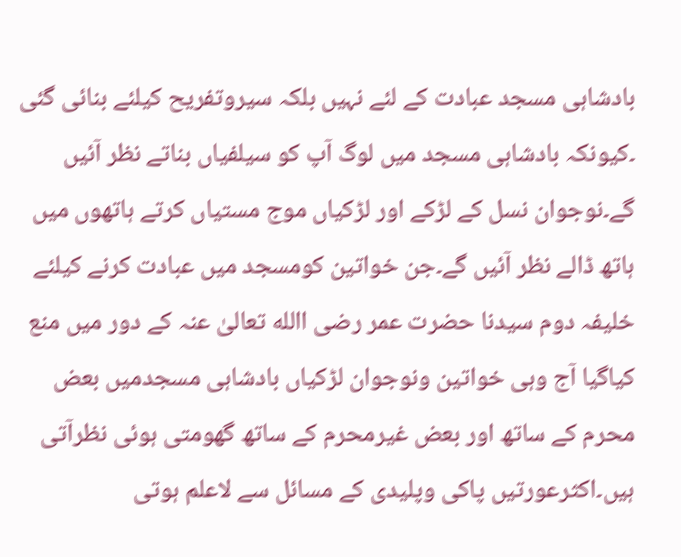بادشاہی مسجد عبادت کے لئے نہیں بلکہ سیروتفریح کیلئے بنائی گئی ۔کیونکہ بادشاہی مسجد میں لوگ آپ کو سیلفیاں بناتے نظر آئیں گے۔نوجوان نسل کے لڑکے اور لڑکیاں موج مستیاں کرتے ہاتھوں میں ہاتھ ڈالے نظر آئیں گے۔جن خواتین کومسجد میں عبادت کرنے کیلئے خلیفہ دوم سیدنا حضرت عمر رضی االله تعالیٰ عنہ کے دور میں منع کیاگیا آج وہی خواتین ونوجوان لڑکیاں بادشاہی مسجدمیں بعض محرم کے ساتھ اور بعض غیرمحرم کے ساتھ گھومتی ہوئی نظرآتی ہیں۔اکثرعورتیں پاکی وپلیدی کے مسائل سے لاعلم ہوتی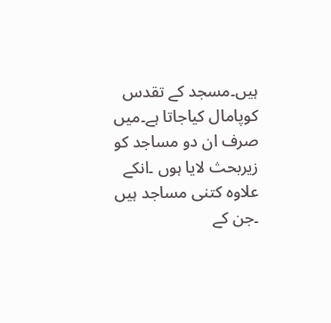ہیں۔مسجد کے تقدس کوپامال کیاجاتا ہے۔میں صرف ان دو مساجد کو زیربحث لایا ہوں ۔انکے علاوہ کتنی مساجد ہیں ۔جن کے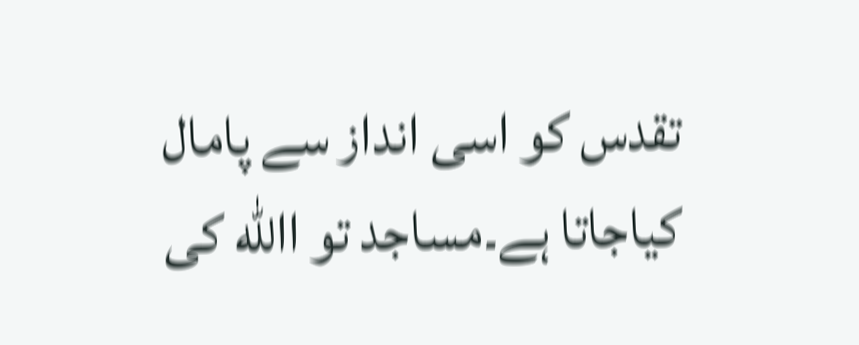تقدس کو اسی انداز سے پامال کیاجاتا ہے۔مساجد تو االله کی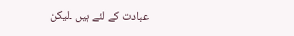عبادت کے لئے ہیں ۔لیکن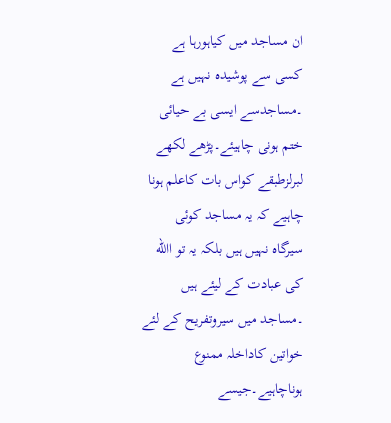ان مساجد میں کیاہورہا ہے کسی سے پوشیدہ نہیں ہے ۔مساجدسے ایسی بے حیائی ختم ہونی چاہیئے۔پڑھے لکھے لبرلزطبقے کواس بات کاعلم ہونا چاہیے کہ یہ مساجد کوئی سیرگاہ نہیں ہیں بلکہ یہ تو االله کی عبادت کے لیئے ہیں ۔مساجد میں سیروتفریح کے لئے خواتین کاداخلہ ممنوع ہوناچاہیے۔جیسے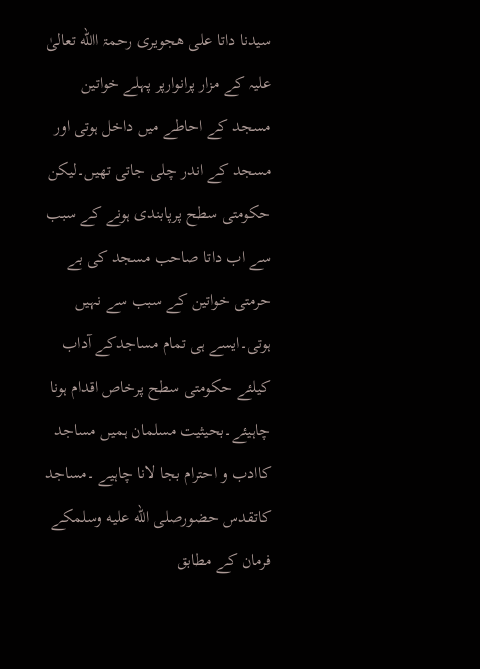سیدنا داتا علی ھجویری رحمۃ االله تعالیٰ علیہ کے مزار پرانوارپر پہلے خواتین مسجد کے احاطے میں داخل ہوتی اور مسجد کے اندر چلی جاتی تھیں۔لیکن حکومتی سطح پرپابندی ہونے کے سبب سے اب داتا صاحب مسجد کی بے حرمتی خواتین کے سبب سے نہیں ہوتی۔ایسے ہی تمام مساجدکے آداب کیلئے حکومتی سطح پرخاص اقدام ہونا چاہیئے۔بحیثیت مسلمان ہمیں مساجد کاادب و احترام بجا لانا چاہیے ۔مساجد کاتقدس حضورصلى الله عليه وسلمکے فرمان کے مطابق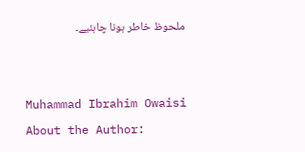ملحوظ خاطر ہونا چاہئیے۔


Muhammad Ibrahim Owaisi
About the Author: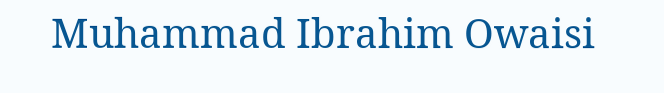Muhammad Ibrahim Owaisi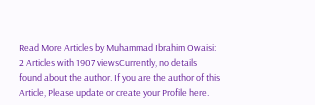Read More Articles by Muhammad Ibrahim Owaisi: 2 Articles with 1907 viewsCurrently, no details found about the author. If you are the author of this Article, Please update or create your Profile here.